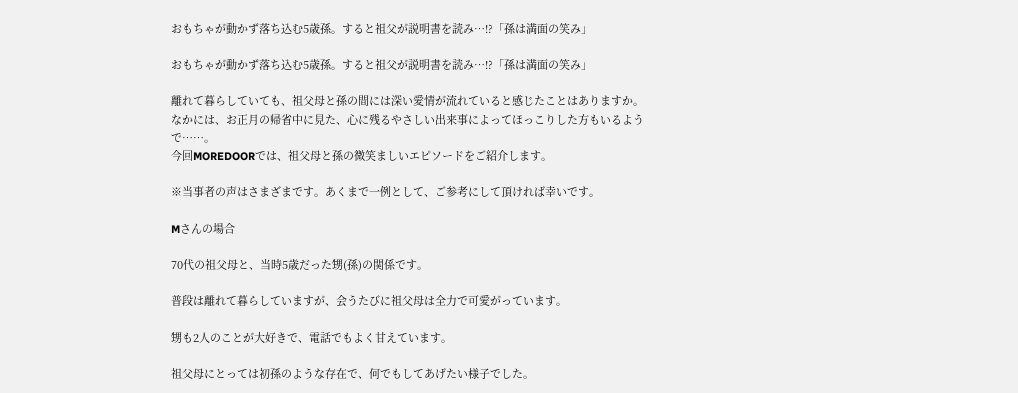おもちゃが動かず落ち込む5歳孫。すると祖父が説明書を読み…!?「孫は満面の笑み」

おもちゃが動かず落ち込む5歳孫。すると祖父が説明書を読み…!?「孫は満面の笑み」

離れて暮らしていても、祖父母と孫の間には深い愛情が流れていると感じたことはありますか。
なかには、お正月の帰省中に見た、心に残るやさしい出来事によってほっこりした方もいるようで……。
今回MOREDOORでは、祖父母と孫の微笑ましいエピソードをご紹介します。

※当事者の声はさまざまです。あくまで一例として、ご参考にして頂ければ幸いです。

Mさんの場合

70代の祖父母と、当時5歳だった甥(孫)の関係です。

普段は離れて暮らしていますが、会うたびに祖父母は全力で可愛がっています。

甥も2人のことが大好きで、電話でもよく甘えています。

祖父母にとっては初孫のような存在で、何でもしてあげたい様子でした。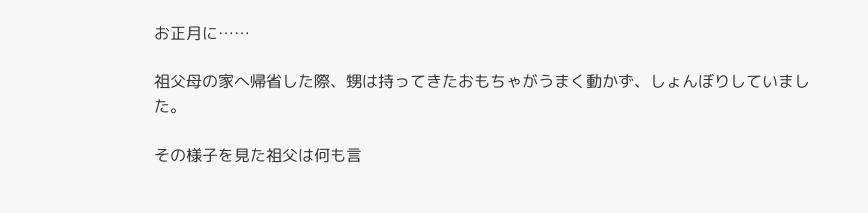お正月に……

祖父母の家へ帰省した際、甥は持ってきたおもちゃがうまく動かず、しょんぼりしていました。

その様子を見た祖父は何も言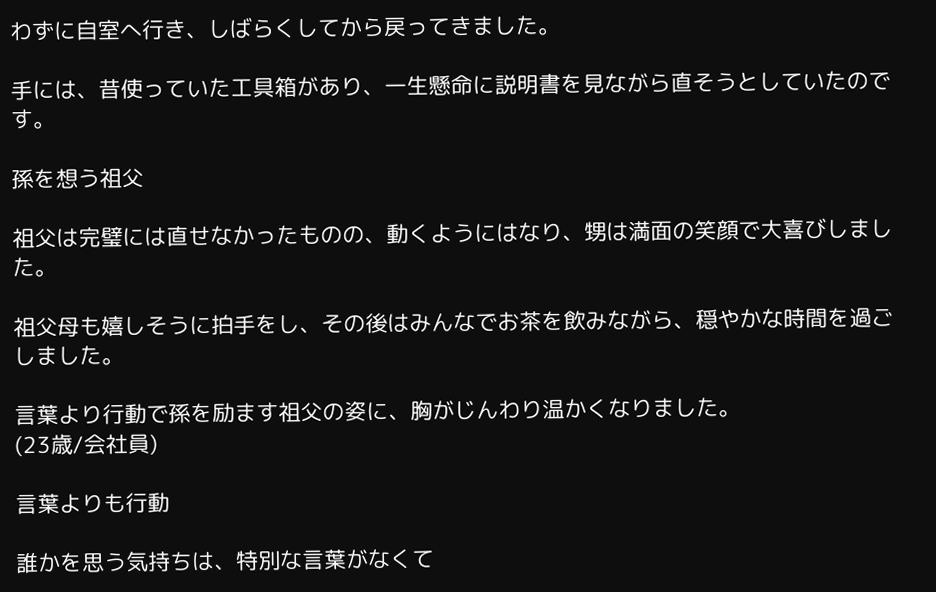わずに自室へ行き、しばらくしてから戻ってきました。

手には、昔使っていた工具箱があり、一生懸命に説明書を見ながら直そうとしていたのです。

孫を想う祖父

祖父は完璧には直せなかったものの、動くようにはなり、甥は満面の笑顔で大喜びしました。

祖父母も嬉しそうに拍手をし、その後はみんなでお茶を飲みながら、穏やかな時間を過ごしました。

言葉より行動で孫を励ます祖父の姿に、胸がじんわり温かくなりました。
(23歳/会社員)

言葉よりも行動

誰かを思う気持ちは、特別な言葉がなくて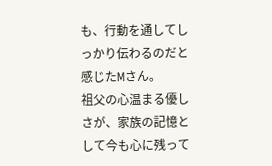も、行動を通してしっかり伝わるのだと感じたMさん。
祖父の心温まる優しさが、家族の記憶として今も心に残って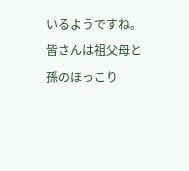いるようですね。
皆さんは祖父母と孫のほっこり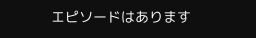エピソードはあります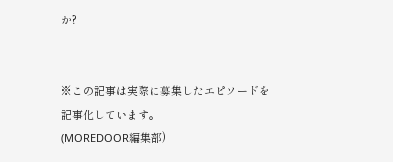か?


※この記事は実際に募集したエピソードを記事化しています。
(MOREDOOR編集部)